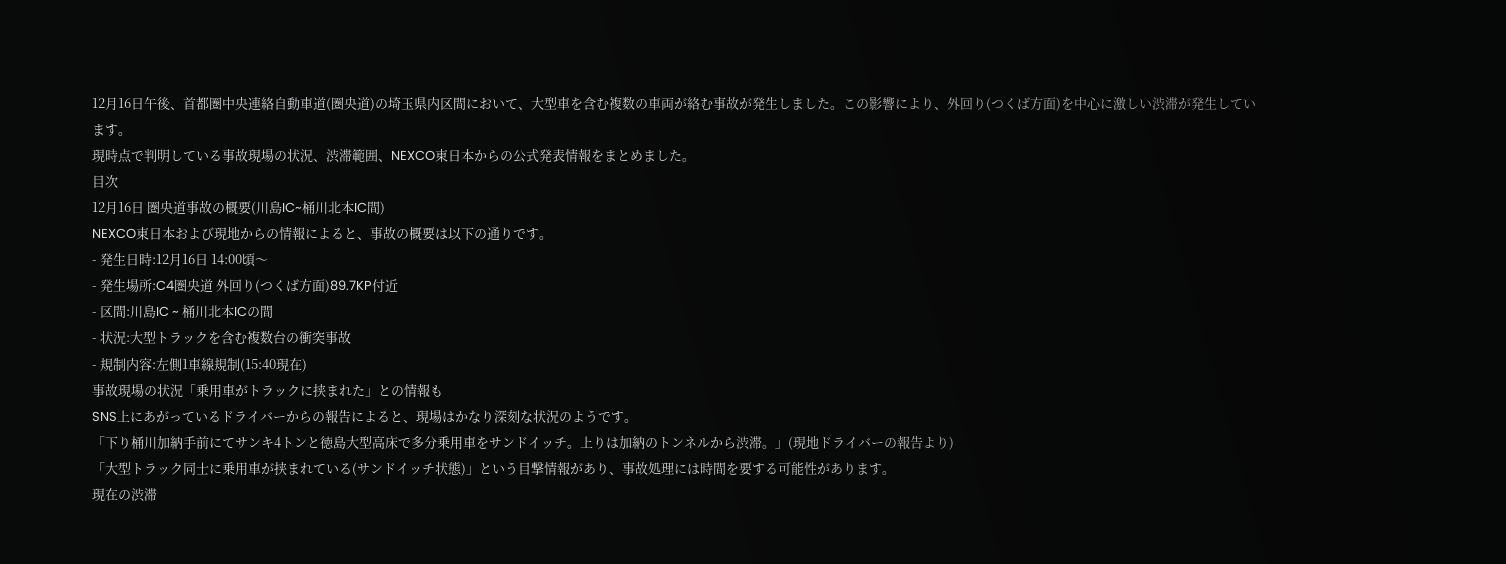12月16日午後、首都圏中央連絡自動車道(圏央道)の埼玉県内区間において、大型車を含む複数の車両が絡む事故が発生しました。この影響により、外回り(つくば方面)を中心に激しい渋滞が発生しています。
現時点で判明している事故現場の状況、渋滞範囲、NEXCO東日本からの公式発表情報をまとめました。
目次
12月16日 圏央道事故の概要(川島IC~桶川北本IC間)
NEXCO東日本および現地からの情報によると、事故の概要は以下の通りです。
- 発生日時:12月16日 14:00頃〜
- 発生場所:C4圏央道 外回り(つくば方面)89.7KP付近
- 区間:川島IC ~ 桶川北本ICの間
- 状況:大型トラックを含む複数台の衝突事故
- 規制内容:左側1車線規制(15:40現在)
事故現場の状況「乗用車がトラックに挟まれた」との情報も
SNS上にあがっているドライバーからの報告によると、現場はかなり深刻な状況のようです。
「下り桶川加納手前にてサンキ4トンと徳島大型高床で多分乗用車をサンドイッチ。上りは加納のトンネルから渋滞。」(現地ドライバーの報告より)
「大型トラック同士に乗用車が挟まれている(サンドイッチ状態)」という目撃情報があり、事故処理には時間を要する可能性があります。
現在の渋滞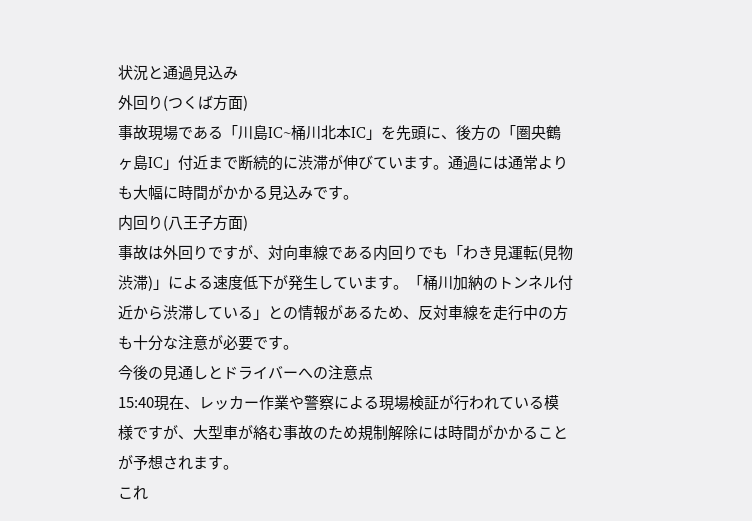状況と通過見込み
外回り(つくば方面)
事故現場である「川島IC~桶川北本IC」を先頭に、後方の「圏央鶴ヶ島IC」付近まで断続的に渋滞が伸びています。通過には通常よりも大幅に時間がかかる見込みです。
内回り(八王子方面)
事故は外回りですが、対向車線である内回りでも「わき見運転(見物渋滞)」による速度低下が発生しています。「桶川加納のトンネル付近から渋滞している」との情報があるため、反対車線を走行中の方も十分な注意が必要です。
今後の見通しとドライバーへの注意点
15:40現在、レッカー作業や警察による現場検証が行われている模様ですが、大型車が絡む事故のため規制解除には時間がかかることが予想されます。
これ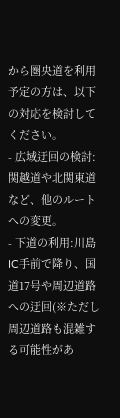から圏央道を利用予定の方は、以下の対応を検討してください。
- 広域迂回の検討:関越道や北関東道など、他のルートへの変更。
- 下道の利用:川島IC手前で降り、国道17号や周辺道路への迂回(※ただし周辺道路も混雑する可能性があ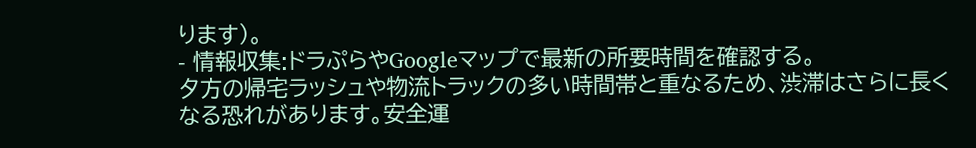ります)。
- 情報収集:ドラぷらやGoogleマップで最新の所要時間を確認する。
夕方の帰宅ラッシュや物流トラックの多い時間帯と重なるため、渋滞はさらに長くなる恐れがあります。安全運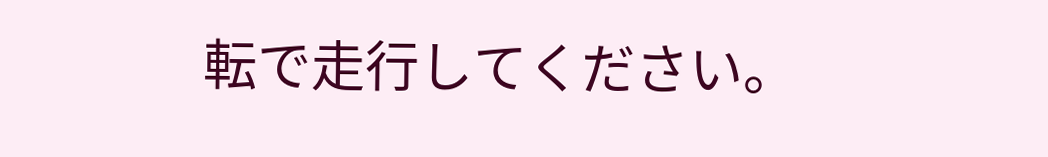転で走行してください。